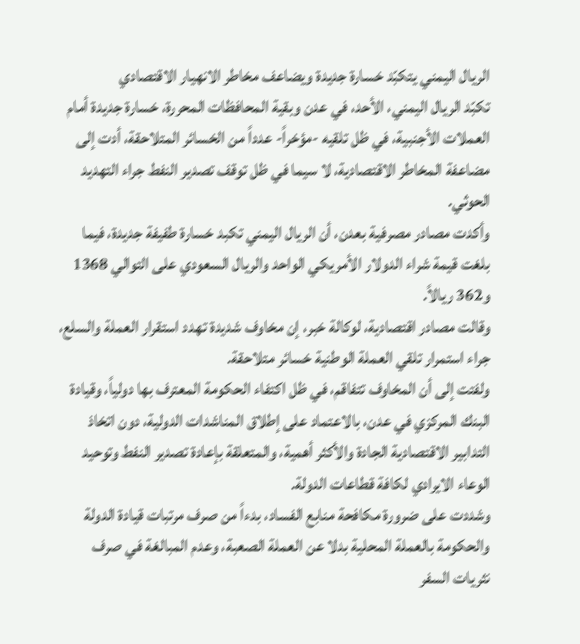الريال اليمني يتكبّد خسارة جديدة ويضاعف مخاطر الانهيار الاقتصادي
تكبّد الريال اليمني، الأحد، في عدن وبقية المحافظات المحررة، خسارة جديدة أمام العملات الأجنبية، في ظل تلقيه -مؤخراً- عدداً من الخسائر المتلاحقة، أدت إلى مضاعفة المخاطر الاقتصادية، لا سيما في ظل توقف تصدير النفط جراء التهديد الحوثي.
وأكدت مصادر مصرفية بعدن، أن الريال اليمني تكبد خسارة طفيفة جديدة، فيما بلغت قيمة شراء الدولار الأمريكي الواحد والريال السعودي على التوالي 1368 و362 ريالاً.
وقالت مصادر اقتصادية، لوكالة خبر، إن مخاوف شديدة تهدد استقرار العملة والسلع، جراء استمرار تلقي العملة الوطنية خسائر متلاحقة.
ولفتت إلى أن المخاوف تتفاقم، في ظل اكتفاء الحكومة المعترف بها دولياً، وقيادة البنك المركزي في عدن، بالاعتماد على إطلاق المناشدات الدولية، دون اتخاذ التدابير الاقتصادية الجادة والأكثر أهمية، والمتعلقة بإعادة تصدير النفط وتوحيد الوعاء الايرادي لكافة قطاعات الدولة.
وشددت على ضرورة مكافحة منابع الفساد، بدءاً من صرف مرتبات قيادة الدولة والحكومة بالعملة المحلية بدلا عن العملة الصعبة، وعدم المبالغة في صرف نثريات السفر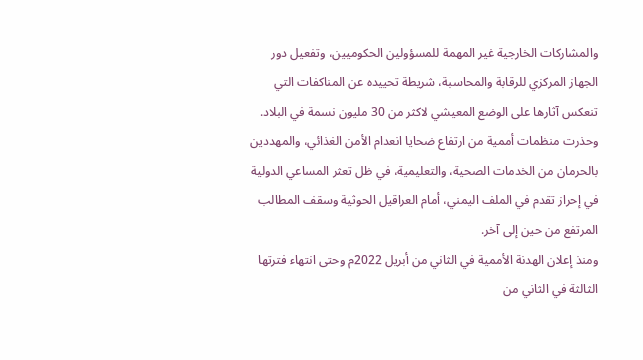والمشاركات الخارجية غير المهمة للمسؤولين الحكوميين، وتفعيل دور الجهاز المركزي للرقابة والمحاسبة، شريطة تحييده عن المناكفات التي تنعكس آثارها على الوضع المعيشي لاكثر من 30 مليون نسمة في البلاد.
وحذرت منظمات أممية من ارتفاع ضحايا انعدام الأمن الغذائي، والمهددين بالحرمان من الخدمات الصحية، والتعليمية، في ظل تعثر المساعي الدولية في إحراز تقدم في الملف اليمني، أمام العراقيل الحوثية وسقف المطالب المرتفع من حين إلى آخر.
ومنذ إعلان الهدنة الأممية في الثاني من أبريل 2022م وحتى انتهاء فترتها الثالثة في الثاني من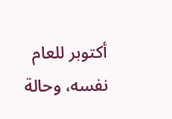أكتوبر للعام نفسه، وحالة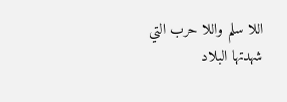اللا سلم واللا حرب التي شهدتها البلاد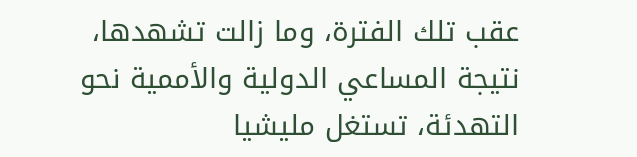عقب تلك الفترة، وما زالت تشهدها، نتيجة المساعي الدولية والأممية نحو التهدئة، تستغل مليشيا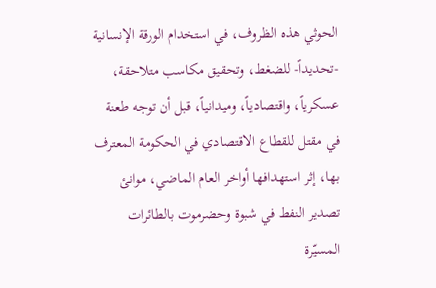الحوثي هذه الظروف، في استخدام الورقة الإنسانية -تحديداً- للضغط، وتحقيق مكاسب متلاحقة، عسكرياً، واقتصادياً، وميدانياً، قبل أن توجه طعنة في مقتل للقطاع الاقتصادي في الحكومة المعترف بها، إثر استهدافها أواخر العام الماضي، موانئ تصدير النفط في شبوة وحضرموت بالطائرات المسيّرة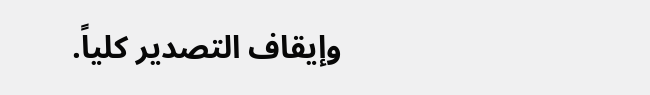وإيقاف التصدير كلياً.